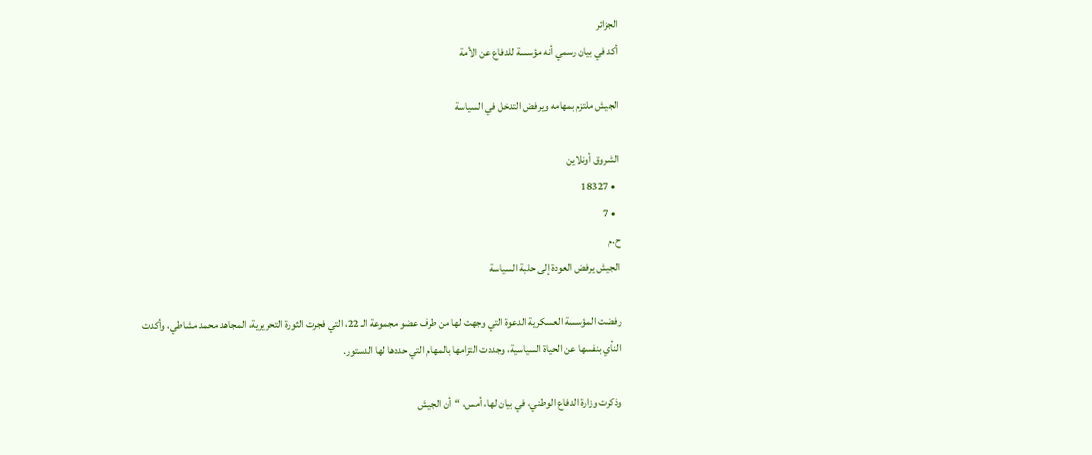الجزائر
أكد في بيان رسمي أنه مؤسسة للدفاع عن الأمة

الجيش ملتزم بمهامه ويرفض التدخل في السياسة

الشروق أونلاين
  • 18327
  • 7
ح.م
الجيش يرفض العودة إلى حلبة السياسة

رفضت المؤسسة العسكرية الدعوة التي وجهت لها من طرف عضو مجموعة الـ 22، التي فجرت الثورة التحريرية، المجاهد محمد مشاطي، وأكدت النأي بنفسها عن الحياة السياسية، وجددت التزامها بالمهام التي حددها لها الدستور.

وذكرت وزارة الدفاع الوطني، في بيان لها، أمس، “أن الجيش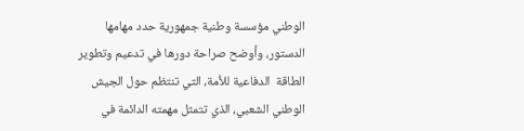الوطني مؤسسة وطنية جمهورية حدد مهامها الدستور، وأوضح صراحة دورها في تدعيم وتطوير الطاقة  الدفاعية للأمة، التي تنتظم حول الجيش الوطني الشعبي، الذي تتمثل مهمته الدائمة في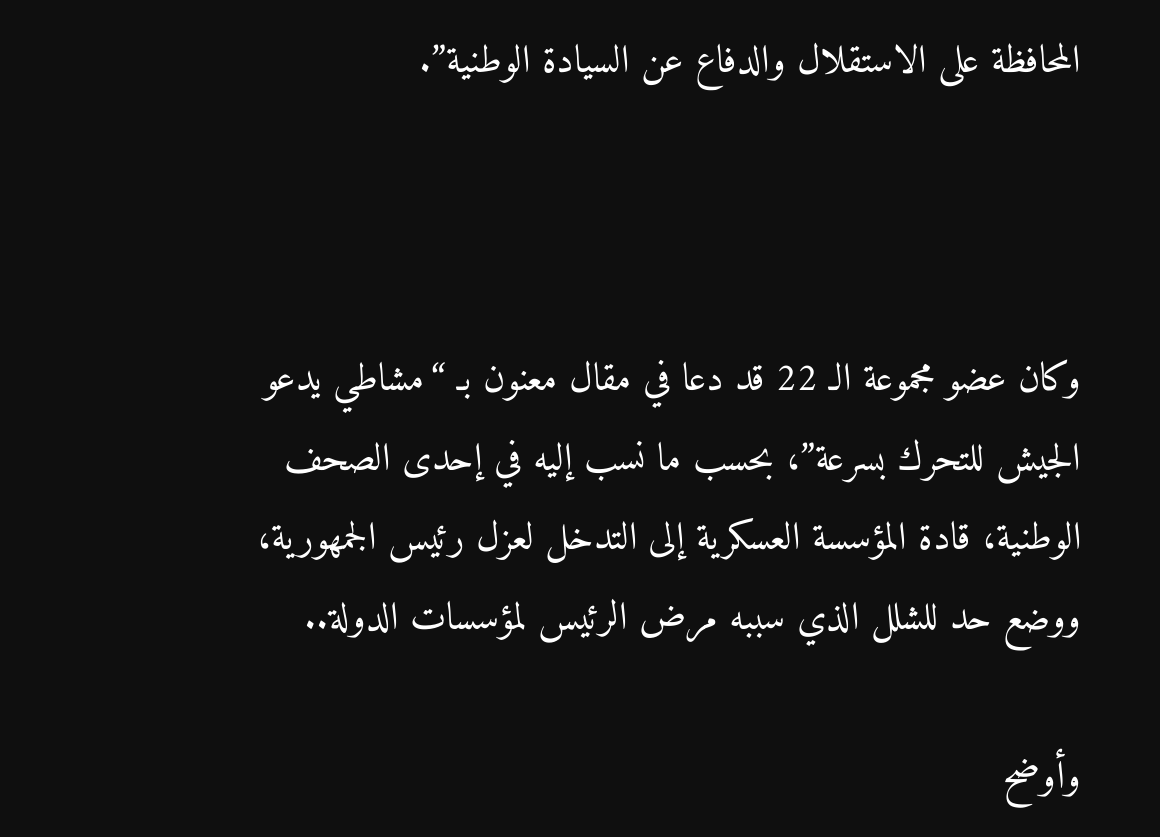المحافظة على الاستقلال والدفاع عن السيادة الوطنية”.



وكان عضو مجموعة الـ 22 قد دعا في مقال معنون بـ “مشاطي يدعو الجيش للتحرك بسرعة”، بحسب ما نسب إليه في إحدى الصحف الوطنية، قادة المؤسسة العسكرية إلى التدخل لعزل رئيس الجمهورية، ووضع حد للشلل الذي سببه مرض الرئيس لمؤسسات الدولة..

وأوضح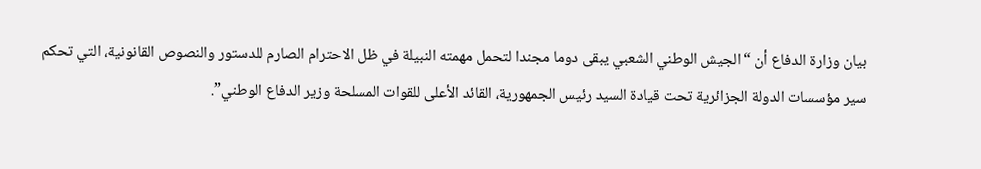بيان وزارة الدفاع أن “الجيش الوطني الشعبي يبقى دوما مجندا لتحمل مهمته النبيلة في ظل الاحترام الصارم للدستور والنصوص القانونية، التي تحكم سير مؤسسات الدولة الجزائرية تحت قيادة السيد رئيس الجمهورية، القائد الأعلى للقوات المسلحة وزير الدفاع الوطني”.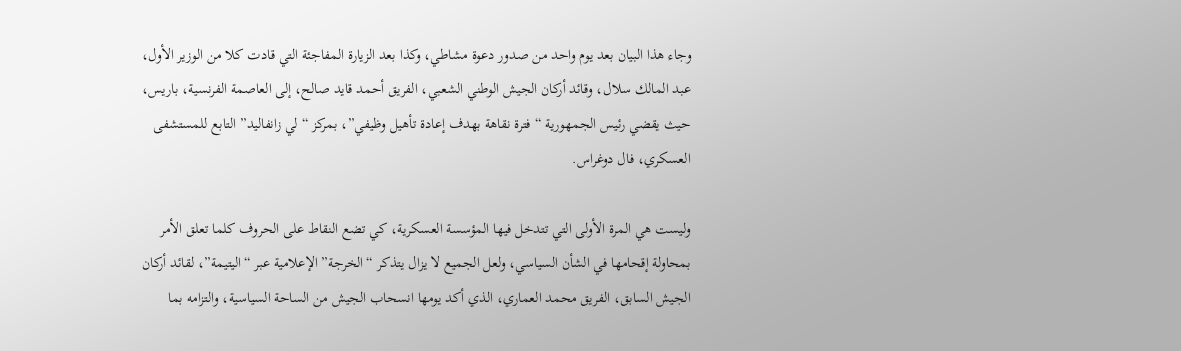وجاء هذا البيان بعد يوم واحد من صدور دعوة مشاطي، وكذا بعد الزيارة المفاجئة التي قادت كلا من الوزير الأول، عبد المالك سلال، وقائد أركان الجيش الوطني الشعبي، الفريق أحمد قايد صالح، إلى العاصمة الفرنسية، باريس، حيث يقضي رئيس الجمهورية “فترة نقاهة بهدف إعادة تأهيل وظيفي”، بمركز “لي زانفاليد” التابع للمستشفى العسكري، فال دوغراس.

وليست هي المرة الأولى التي تتدخل فيها المؤسسة العسكرية، كي تضع النقاط على الحروف كلما تعلق الأمر بمحاولة إقحامها في الشأن السياسي، ولعل الجميع لا يزال يتذكر “الخرجة” الإعلامية عبر “اليتيمة”، لقائد أركان الجيش السابق، الفريق محمد العماري، الذي أكد يومها انسحاب الجيش من الساحة السياسية، والتزامه بما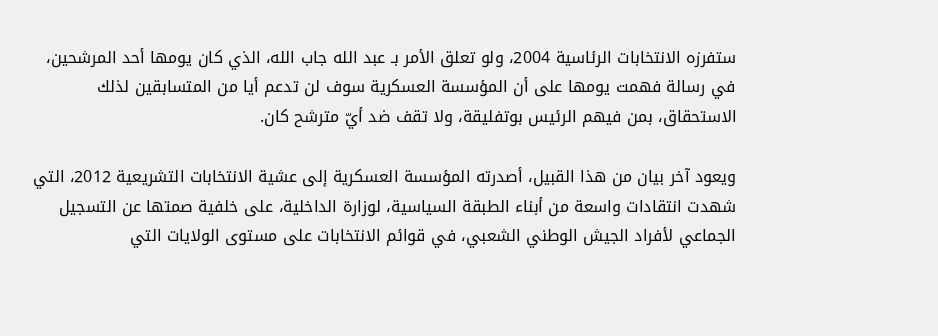ستفرزه الانتخابات الرئاسية 2004، ولو تعلق الأمر بـ عبد الله جاب الله، الذي كان يومها أحد المرشحين، في رسالة فهمت يومها على أن المؤسسة العسكرية سوف لن تدعم أيا من المتسابقين لذلك الاستحقاق، بمن فيهم الرئيس بوتفليقة، ولا تقف ضد أيّ مترشح كان.

ويعود آخر بيان من هذا القبيل، أصدرته المؤسسة العسكرية إلى عشية الانتخابات التشريعية 2012، التي شهدت انتقادات واسعة من أبناء الطبقة السياسية، لوزارة الداخلية، على خلفية صمتها عن التسجيل الجماعي لأفراد الجيش الوطني الشعبي، في قوائم الانتخابات على مستوى الولايات التي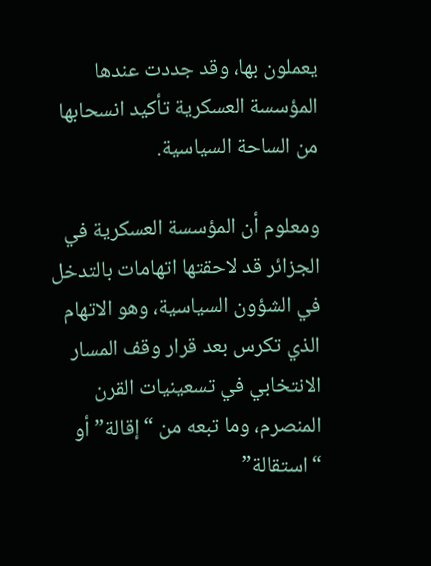يعملون بها، وقد جددت عندها المؤسسة العسكرية تأكيد انسحابها من الساحة السياسية.

ومعلوم أن المؤسسة العسكرية في الجزائر قد لاحقتها اتهامات بالتدخل في الشؤون السياسية، وهو الاتهام الذي تكرس بعد قرار وقف المسار الانتخابي في تسعينيات القرن المنصرم، وما تبعه من “إقالة” أو “استقالة”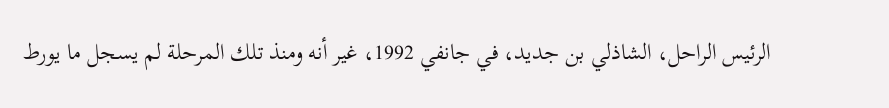الرئيس الراحل، الشاذلي بن جديد، في جانفي 1992، غير أنه ومنذ تلك المرحلة لم يسجل ما يورط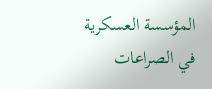المؤسسة العسكرية في الصراعات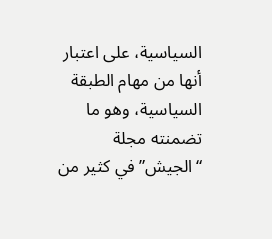السياسية، على اعتبار أنها من مهام الطبقة السياسية، وهو ما تضمنته مجلة “الجيش” في كثير من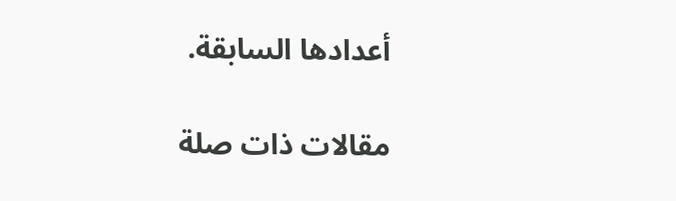أعدادها السابقة.

مقالات ذات صلة